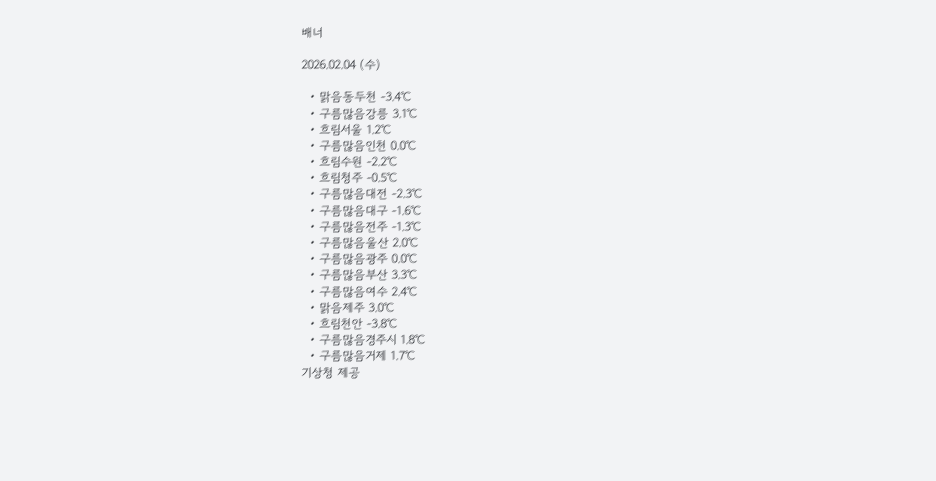배너

2026.02.04 (수)

  • 맑음동두천 -3.4℃
  • 구름많음강릉 3.1℃
  • 흐림서울 1.2℃
  • 구름많음인천 0.0℃
  • 흐림수원 -2.2℃
  • 흐림청주 -0.5℃
  • 구름많음대전 -2.3℃
  • 구름많음대구 -1.6℃
  • 구름많음전주 -1.3℃
  • 구름많음울산 2.0℃
  • 구름많음광주 0.0℃
  • 구름많음부산 3.3℃
  • 구름많음여수 2.4℃
  • 맑음제주 3.0℃
  • 흐림천안 -3.8℃
  • 구름많음경주시 1.8℃
  • 구름많음거제 1.7℃
기상청 제공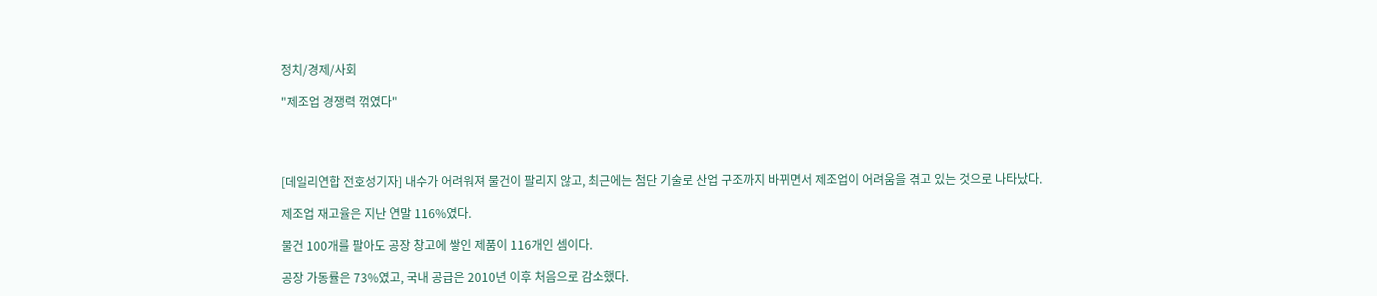정치/경제/사회

"제조업 경쟁력 꺾였다"




[데일리연합 전호성기자] 내수가 어려워져 물건이 팔리지 않고, 최근에는 첨단 기술로 산업 구조까지 바뀌면서 제조업이 어려움을 겪고 있는 것으로 나타났다.

제조업 재고율은 지난 연말 116%였다.

물건 100개를 팔아도 공장 창고에 쌓인 제품이 116개인 셈이다.

공장 가동률은 73%였고, 국내 공급은 2010년 이후 처음으로 감소했다.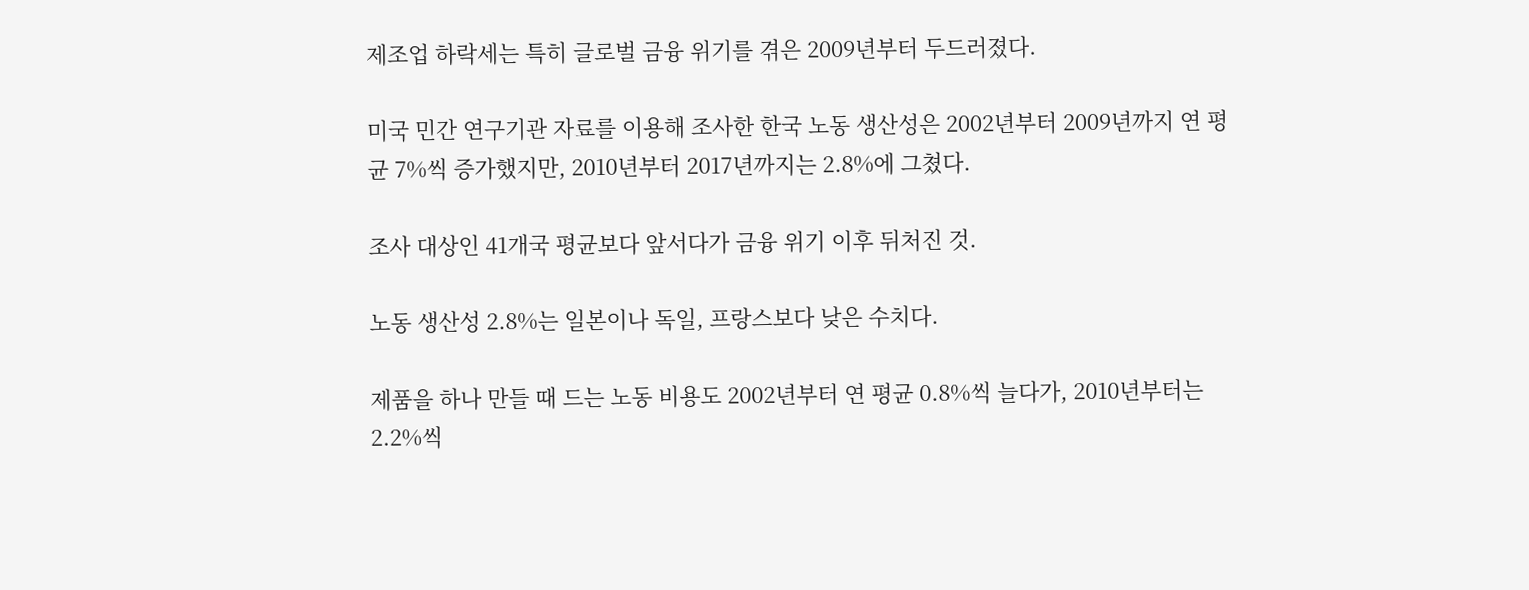제조업 하락세는 특히 글로벌 금융 위기를 겪은 2009년부터 두드러졌다.

미국 민간 연구기관 자료를 이용해 조사한 한국 노동 생산성은 2002년부터 2009년까지 연 평균 7%씩 증가했지만, 2010년부터 2017년까지는 2.8%에 그쳤다.

조사 대상인 41개국 평균보다 앞서다가 금융 위기 이후 뒤처진 것.

노동 생산성 2.8%는 일본이나 독일, 프랑스보다 낮은 수치다.

제품을 하나 만들 때 드는 노동 비용도 2002년부터 연 평균 0.8%씩 늘다가, 2010년부터는 2.2%씩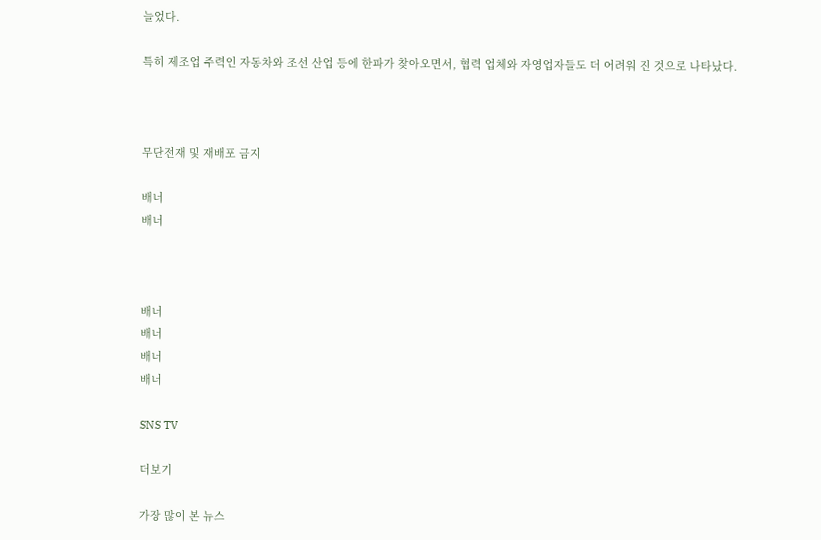늘었다.

특히 제조업 주력인 자동차와 조선 산업 등에 한파가 찾아오면서, 협력 업체와 자영업자들도 더 어려워 진 것으로 나타났다.



무단전재 및 재배포 금지

배너
배너



배너
배너
배너
배너

SNS TV

더보기

가장 많이 본 뉴스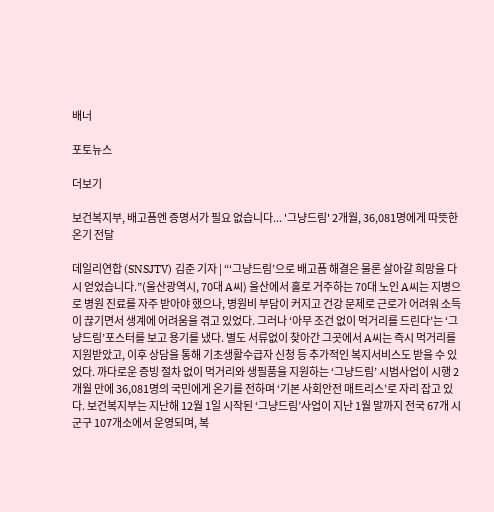배너

포토뉴스

더보기

보건복지부, 배고픔엔 증명서가 필요 없습니다... '그냥드림' 2개월, 36,081명에게 따뜻한 온기 전달

데일리연합 (SNSJTV) 김준 기자 | “‘그냥드림’으로 배고픔 해결은 물론 살아갈 희망을 다시 얻었습니다.”(울산광역시, 70대 A씨) 울산에서 홀로 거주하는 70대 노인 A씨는 지병으로 병원 진료를 자주 받아야 했으나, 병원비 부담이 커지고 건강 문제로 근로가 어려워 소득이 끊기면서 생계에 어려움을 겪고 있었다. 그러나 ‘아무 조건 없이 먹거리를 드린다’는 ‘그냥드림’포스터를 보고 용기를 냈다. 별도 서류없이 찾아간 그곳에서 A씨는 즉시 먹거리를 지원받았고, 이후 상담을 통해 기초생활수급자 신청 등 추가적인 복지서비스도 받을 수 있었다. 까다로운 증빙 절차 없이 먹거리와 생필품을 지원하는 ‘그냥드림’ 시범사업이 시행 2개월 만에 36,081명의 국민에게 온기를 전하며 ‘기본 사회안전 매트리스’로 자리 잡고 있다. 보건복지부는 지난해 12월 1일 시작된 ‘그냥드림’사업이 지난 1월 말까지 전국 67개 시군구 107개소에서 운영되며, 복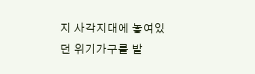지 사각지대에 놓여있던 위기가구를 발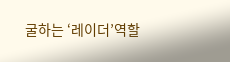굴하는 ‘레이더’역할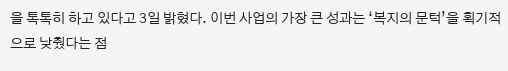을 톡톡히 하고 있다고 3일 밝혔다. 이번 사업의 가장 큰 성과는 ‘복지의 문턱’을 획기적으로 낮췄다는 점